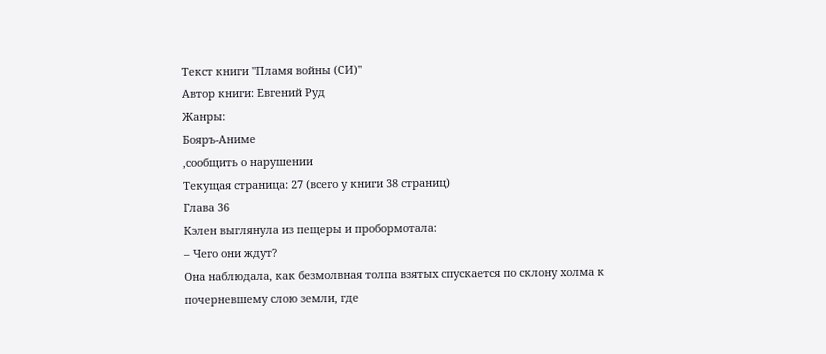Текст книги "Пламя войны (СИ)"
Автор книги: Евгений Руд
Жанры:
Бояръ-Аниме
,сообщить о нарушении
Текущая страница: 27 (всего у книги 38 страниц)
Глава 36
Кэлен выглянула из пещеры и пробормотала:
– Чего они ждут?
Она наблюдала, как безмолвная толпа взятых спускается по склону холма к почерневшему слою земли, где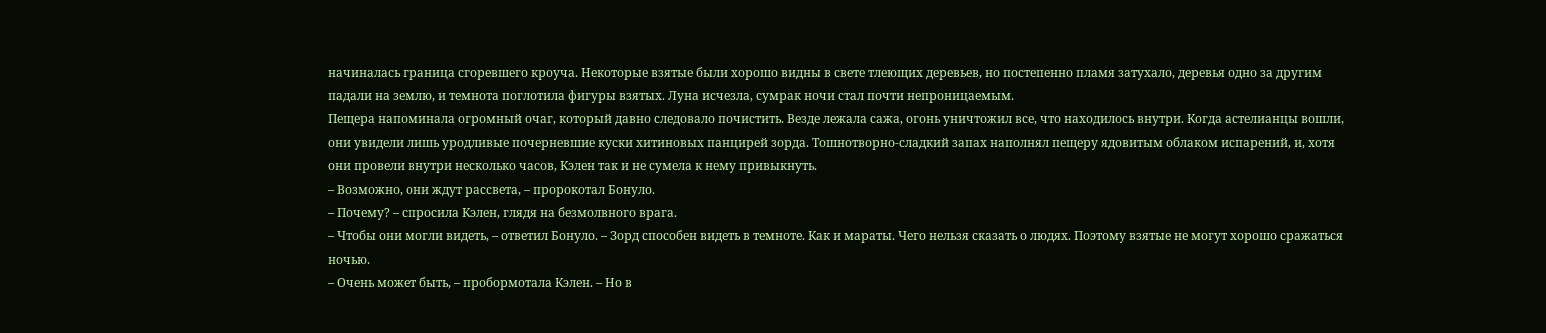начиналась граница сгоревшего кроуча. Некоторые взятые были хорошо видны в свете тлеющих деревьев, но постепенно пламя затухало, деревья одно за другим падали на землю, и темнота поглотила фигуры взятых. Луна исчезла, сумрак ночи стал почти непроницаемым.
Пещера напоминала огромный очаг, который давно следовало почистить. Везде лежала сажа, огонь уничтожил все, что находилось внутри. Когда астелианцы вошли, они увидели лишь уродливые почерневшие куски хитиновых панцирей зорда. Тошнотворно-сладкий запах наполнял пещеру ядовитым облаком испарений, и, хотя они провели внутри несколько часов, Кэлен так и не сумела к нему привыкнуть.
– Возможно, они ждут рассвета, – пророкотал Бонуло.
– Почему? – спросила Кэлен, глядя на безмолвного врага.
– Чтобы они могли видеть, – ответил Бонуло. – Зорд способен видеть в темноте. Как и мараты. Чего нельзя сказать о людях. Поэтому взятые не могут хорошо сражаться ночью.
– Очень может быть, – пробормотала Кэлен. – Но в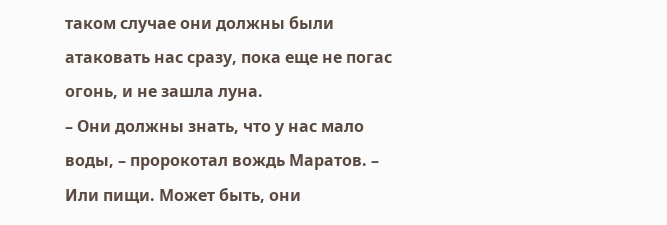таком случае они должны были атаковать нас сразу, пока еще не погас огонь, и не зашла луна.
– Они должны знать, что у нас мало воды, – пророкотал вождь Маратов. – Или пищи. Может быть, они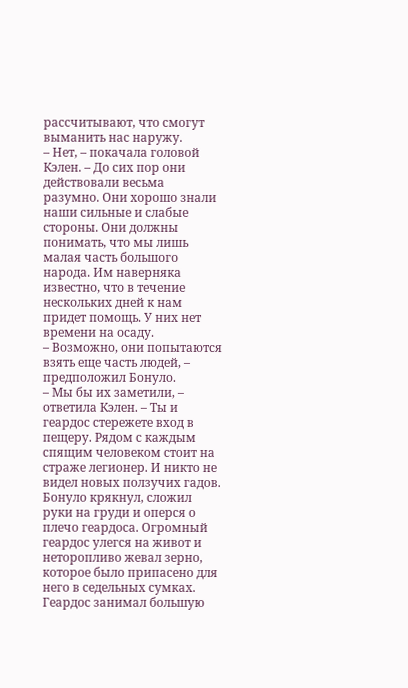рассчитывают, что смогут выманить нас наружу.
– Нет, – покачала головой Кэлен. – До сих пор они действовали весьма разумно. Они хорошо знали наши сильные и слабые стороны. Они должны понимать, что мы лишь малая часть большого народа. Им наверняка известно, что в течение нескольких дней к нам придет помощь. У них нет времени на осаду.
– Возможно, они попытаются взять еще часть людей, – предположил Бонуло.
– Мы бы их заметили, – ответила Кэлен. – Ты и геардос стережете вход в пещеру. Рядом с каждым спящим человеком стоит на страже легионер. И никто не видел новых ползучих гадов.
Бонуло крякнул, сложил руки на груди и оперся о плечо геардоса. Огромный геардос улегся на живот и неторопливо жевал зерно, которое было припасено для него в седельных сумках. Геардос занимал большую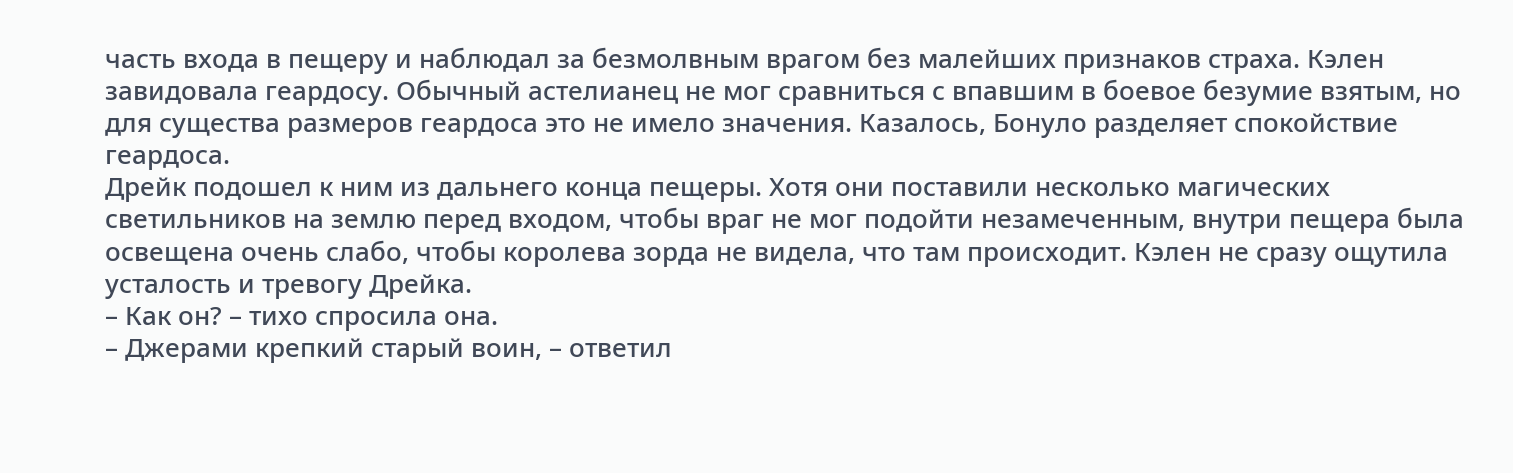часть входа в пещеру и наблюдал за безмолвным врагом без малейших признаков страха. Кэлен завидовала геардосу. Обычный астелианец не мог сравниться с впавшим в боевое безумие взятым, но для существа размеров геардоса это не имело значения. Казалось, Бонуло разделяет спокойствие геардоса.
Дрейк подошел к ним из дальнего конца пещеры. Хотя они поставили несколько магических светильников на землю перед входом, чтобы враг не мог подойти незамеченным, внутри пещера была освещена очень слабо, чтобы королева зорда не видела, что там происходит. Кэлен не сразу ощутила усталость и тревогу Дрейка.
– Как он? – тихо спросила она.
– Джерами крепкий старый воин, – ответил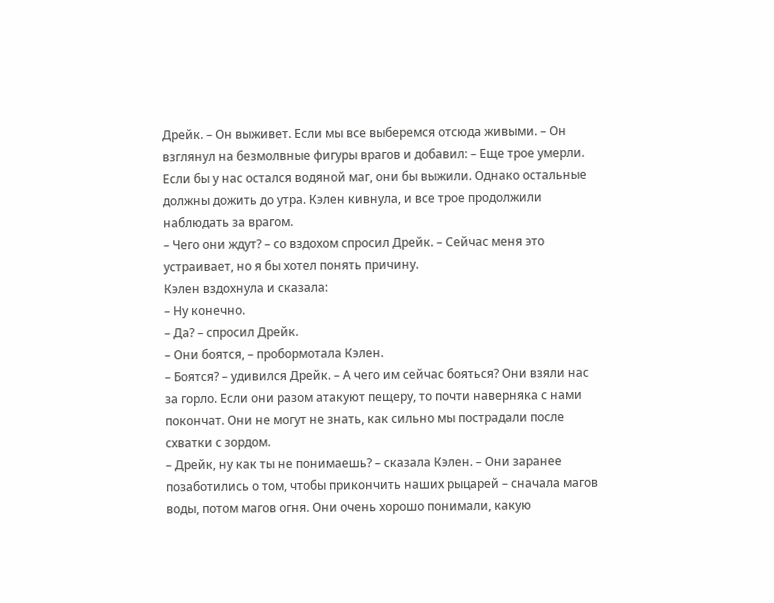Дрейк. – Он выживет. Если мы все выберемся отсюда живыми. – Он взглянул на безмолвные фигуры врагов и добавил: – Еще трое умерли. Если бы у нас остался водяной маг, они бы выжили. Однако остальные должны дожить до утра. Кэлен кивнула, и все трое продолжили наблюдать за врагом.
– Чего они ждут? – со вздохом спросил Дрейк. – Сейчас меня это устраивает, но я бы хотел понять причину.
Кэлен вздохнула и сказала:
– Ну конечно.
– Да? – спросил Дрейк.
– Они боятся, – пробормотала Кэлен.
– Боятся? – удивился Дрейк. – А чего им сейчас бояться? Они взяли нас за горло. Если они разом атакуют пещеру, то почти наверняка с нами покончат. Они не могут не знать, как сильно мы пострадали после схватки с зордом.
– Дрейк, ну как ты не понимаешь? – сказала Кэлен. – Они заранее позаботились о том, чтобы прикончить наших рыцарей – сначала магов воды, потом магов огня. Они очень хорошо понимали, какую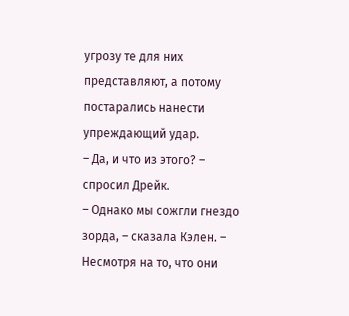угрозу те для них представляют, а потому постарались нанести упреждающий удар.
– Да, и что из этого? – спросил Дрейк.
– Однако мы сожгли гнездо зорда, – сказала Кэлен. – Несмотря на то, что они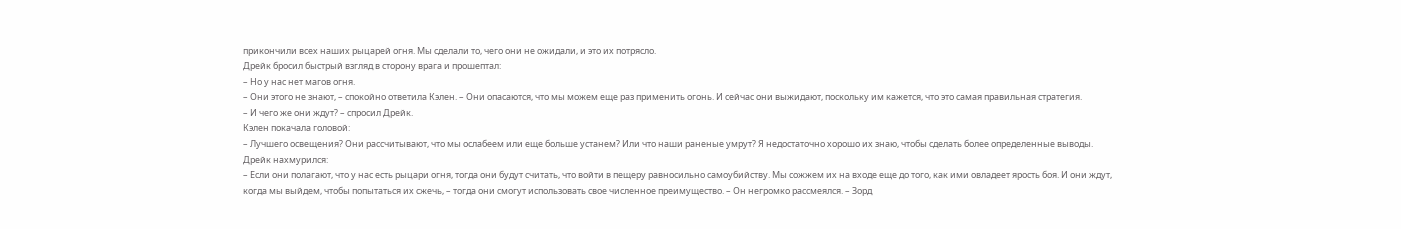прикончили всех наших рыцарей огня. Мы сделали то, чего они не ожидали, и это их потрясло.
Дрейк бросил быстрый взгляд в сторону врага и прошептал:
– Но у нас нет магов огня.
– Они этого не знают, – спокойно ответила Кэлен. – Они опасаются, что мы можем еще раз применить огонь. И сейчас они выжидают, поскольку им кажется, что это самая правильная стратегия.
– И чего же они ждут? – спросил Дрейк.
Кэлен покачала головой:
– Лучшего освещения? Они рассчитывают, что мы ослабеем или еще больше устанем? Или что наши раненые умрут? Я недостаточно хорошо их знаю, чтобы сделать более определенные выводы.
Дрейк нахмурился:
– Если они полагают, что у нас есть рыцари огня, тогда они будут считать, что войти в пещеру равносильно самоубийству. Мы сожжем их на входе еще до того, как ими овладеет ярость боя. И они ждут, когда мы выйдем, чтобы попытаться их сжечь, – тогда они смогут использовать свое численное преимущество. – Он негромко рассмеялся. – Зорд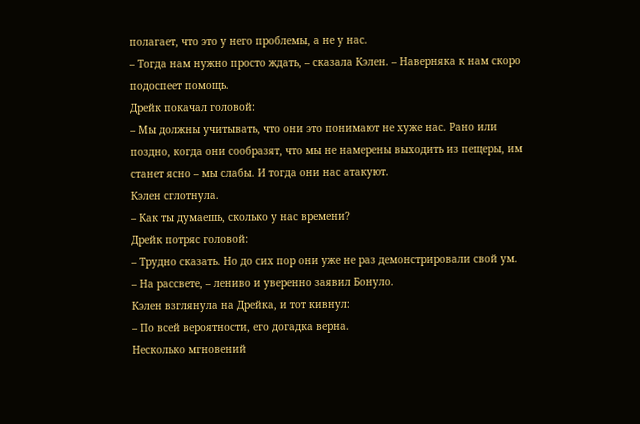полагает, что это у него проблемы, а не у нас.
– Тогда нам нужно просто ждать, – сказала Кэлен. – Наверняка к нам скоро подоспеет помощь.
Дрейк покачал головой:
– Мы должны учитывать, что они это понимают не хуже нас. Рано или поздно, когда они сообразят, что мы не намерены выходить из пещеры, им станет ясно – мы слабы. И тогда они нас атакуют.
Кэлен сглотнула.
– Как ты думаешь, сколько у нас времени?
Дрейк потряс головой:
– Трудно сказать. Но до сих пор они уже не раз демонстрировали свой ум.
– На рассвете, – лениво и уверенно заявил Бонуло.
Кэлен взглянула на Дрейка, и тот кивнул:
– По всей вероятности, его догадка верна.
Несколько мгновений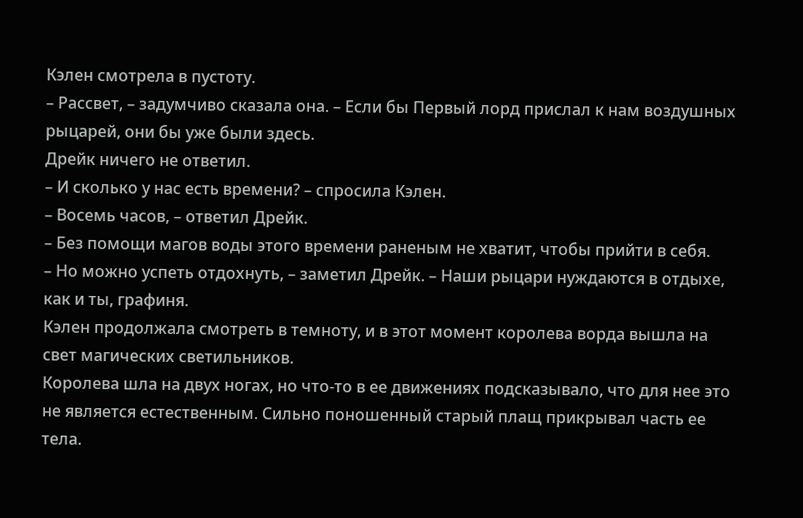Кэлен смотрела в пустоту.
– Рассвет, – задумчиво сказала она. – Если бы Первый лорд прислал к нам воздушных рыцарей, они бы уже были здесь.
Дрейк ничего не ответил.
– И сколько у нас есть времени? – спросила Кэлен.
– Восемь часов, – ответил Дрейк.
– Без помощи магов воды этого времени раненым не хватит, чтобы прийти в себя.
– Но можно успеть отдохнуть, – заметил Дрейк. – Наши рыцари нуждаются в отдыхе, как и ты, графиня.
Кэлен продолжала смотреть в темноту, и в этот момент королева ворда вышла на свет магических светильников.
Королева шла на двух ногах, но что-то в ее движениях подсказывало, что для нее это не является естественным. Сильно поношенный старый плащ прикрывал часть ее тела.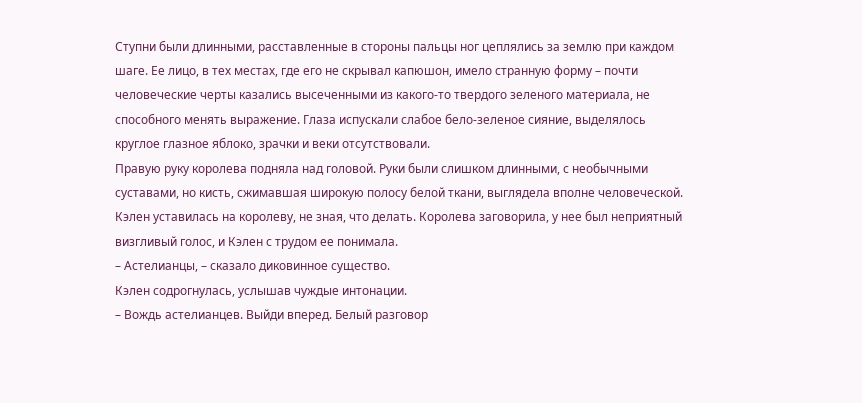Ступни были длинными, расставленные в стороны пальцы ног цеплялись за землю при каждом шаге. Ее лицо, в тех местах, где его не скрывал капюшон, имело странную форму – почти человеческие черты казались высеченными из какого-то твердого зеленого материала, не способного менять выражение. Глаза испускали слабое бело-зеленое сияние, выделялось круглое глазное яблоко, зрачки и веки отсутствовали.
Правую руку королева подняла над головой. Руки были слишком длинными, с необычными суставами, но кисть, сжимавшая широкую полосу белой ткани, выглядела вполне человеческой.
Кэлен уставилась на королеву, не зная, что делать. Королева заговорила, у нее был неприятный визгливый голос, и Кэлен с трудом ее понимала.
– Астелианцы, – сказало диковинное существо.
Кэлен содрогнулась, услышав чуждые интонации.
– Вождь астелианцев. Выйди вперед. Белый разговор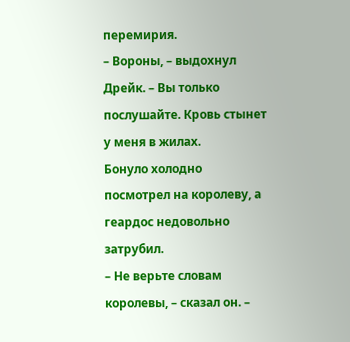перемирия.
– Вороны, – выдохнул Дрейк. – Вы только послушайте. Кровь стынет у меня в жилах.
Бонуло холодно посмотрел на королеву, а геардос недовольно затрубил.
– Не верьте словам королевы, – сказал он. –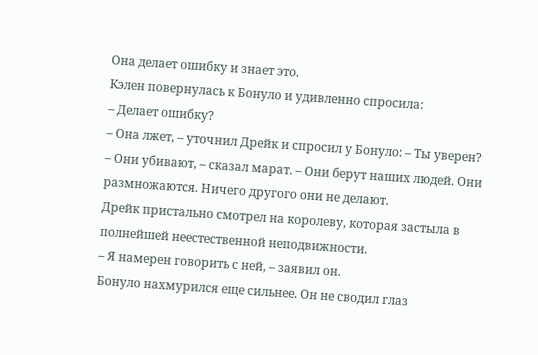Она делает ошибку и знает это.
Кэлен повернулась к Бонуло и удивленно спросила:
– Делает ошибку?
– Она лжет, – уточнил Дрейк и спросил у Бонуло: – Ты уверен?
– Они убивают, – сказал марат. – Они берут наших людей. Они размножаются. Ничего другого они не делают.
Дрейк пристально смотрел на королеву, которая застыла в полнейшей неестественной неподвижности.
– Я намерен говорить с ней, – заявил он.
Бонуло нахмурился еще сильнее. Он не сводил глаз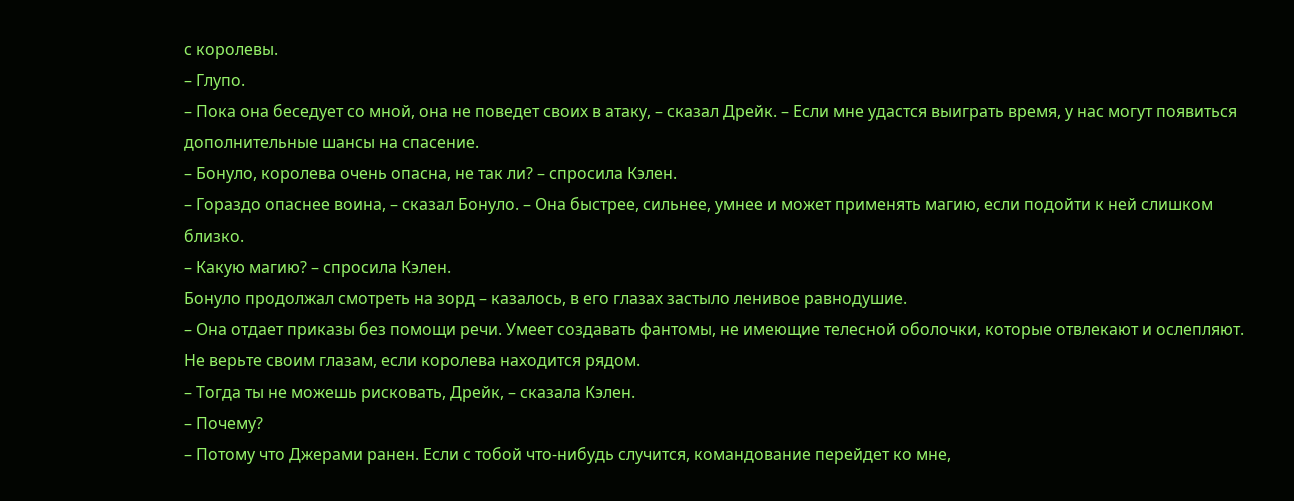с королевы.
– Глупо.
– Пока она беседует со мной, она не поведет своих в атаку, – сказал Дрейк. – Если мне удастся выиграть время, у нас могут появиться дополнительные шансы на спасение.
– Бонуло, королева очень опасна, не так ли? – спросила Кэлен.
– Гораздо опаснее воина, – сказал Бонуло. – Она быстрее, сильнее, умнее и может применять магию, если подойти к ней слишком близко.
– Какую магию? – спросила Кэлен.
Бонуло продолжал смотреть на зорд – казалось, в его глазах застыло ленивое равнодушие.
– Она отдает приказы без помощи речи. Умеет создавать фантомы, не имеющие телесной оболочки, которые отвлекают и ослепляют. Не верьте своим глазам, если королева находится рядом.
– Тогда ты не можешь рисковать, Дрейк, – сказала Кэлен.
– Почему?
– Потому что Джерами ранен. Если с тобой что-нибудь случится, командование перейдет ко мне,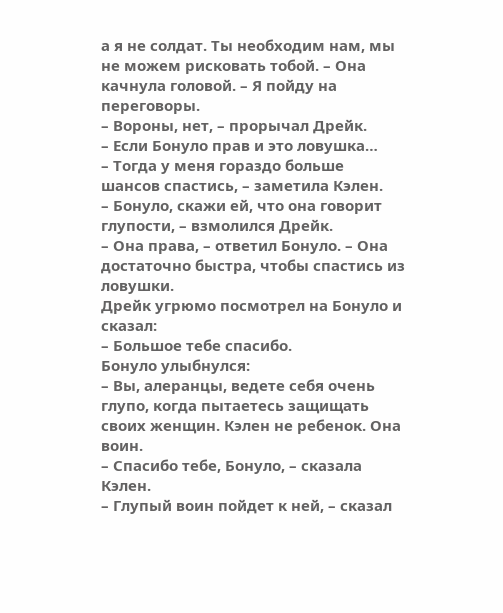а я не солдат. Ты необходим нам, мы не можем рисковать тобой. – Она качнула головой. – Я пойду на переговоры.
– Вороны, нет, – прорычал Дрейк.
– Если Бонуло прав и это ловушка…
– Тогда у меня гораздо больше шансов спастись, – заметила Кэлен.
– Бонуло, скажи ей, что она говорит глупости, – взмолился Дрейк.
– Она права, – ответил Бонуло. – Она достаточно быстра, чтобы спастись из ловушки.
Дрейк угрюмо посмотрел на Бонуло и сказал:
– Большое тебе спасибо.
Бонуло улыбнулся:
– Вы, алеранцы, ведете себя очень глупо, когда пытаетесь защищать своих женщин. Кэлен не ребенок. Она воин.
– Спасибо тебе, Бонуло, – сказала Кэлен.
– Глупый воин пойдет к ней, – сказал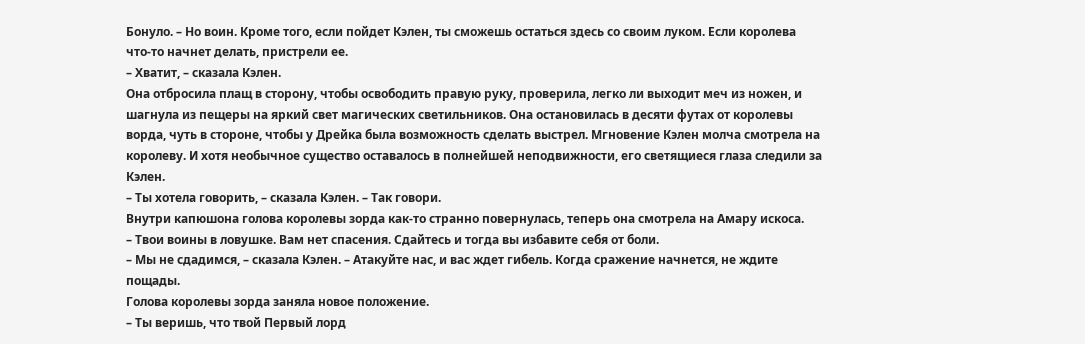Бонуло. – Но воин. Кроме того, если пойдет Кэлен, ты сможешь остаться здесь со своим луком. Если королева что-то начнет делать, пристрели ее.
– Хватит, – сказала Кэлен.
Она отбросила плащ в сторону, чтобы освободить правую руку, проверила, легко ли выходит меч из ножен, и шагнула из пещеры на яркий свет магических светильников. Она остановилась в десяти футах от королевы ворда, чуть в стороне, чтобы у Дрейка была возможность сделать выстрел. Мгновение Кэлен молча смотрела на королеву. И хотя необычное существо оставалось в полнейшей неподвижности, его светящиеся глаза следили за Кэлен.
– Ты хотела говорить, – сказала Кэлен. – Так говори.
Внутри капюшона голова королевы зорда как-то странно повернулась, теперь она смотрела на Амару искоса.
– Твои воины в ловушке. Вам нет спасения. Сдайтесь и тогда вы избавите себя от боли.
– Мы не сдадимся, – сказала Кэлен. – Атакуйте нас, и вас ждет гибель. Когда сражение начнется, не ждите пощады.
Голова королевы зорда заняла новое положение.
– Ты веришь, что твой Первый лорд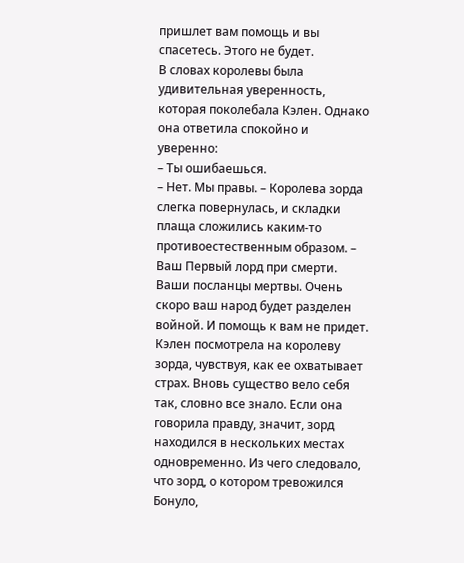пришлет вам помощь и вы спасетесь. Этого не будет.
В словах королевы была удивительная уверенность, которая поколебала Кэлен. Однако она ответила спокойно и уверенно:
– Ты ошибаешься.
– Нет. Мы правы. – Королева зорда слегка повернулась, и складки плаща сложились каким-то противоестественным образом. – Ваш Первый лорд при смерти. Ваши посланцы мертвы. Очень скоро ваш народ будет разделен войной. И помощь к вам не придет.
Кэлен посмотрела на королеву зорда, чувствуя, как ее охватывает страх. Вновь существо вело себя так, словно все знало. Если она говорила правду, значит, зорд находился в нескольких местах одновременно. Из чего следовало, что зорд, о котором тревожился Бонуло,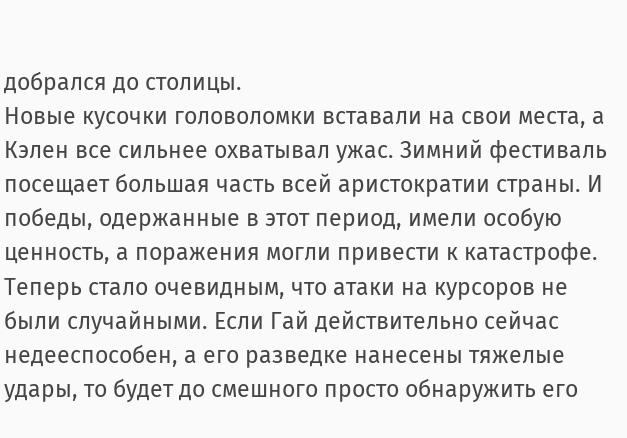добрался до столицы.
Новые кусочки головоломки вставали на свои места, а Кэлен все сильнее охватывал ужас. Зимний фестиваль посещает большая часть всей аристократии страны. И победы, одержанные в этот период, имели особую ценность, а поражения могли привести к катастрофе. Теперь стало очевидным, что атаки на курсоров не были случайными. Если Гай действительно сейчас недееспособен, а его разведке нанесены тяжелые удары, то будет до смешного просто обнаружить его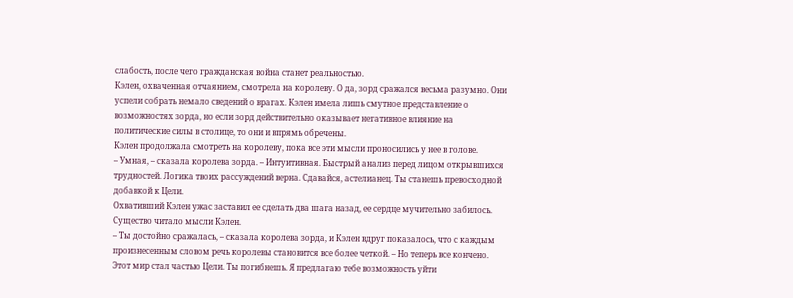слабость, после чего гражданская война станет реальностью.
Кэлен, охваченная отчаянием, смотрела на королеву. О да, зорд сражался весьма разумно. Они успели собрать немало сведений о врагах. Кэлен имела лишь смутное представление о возможностях зорда, но если зорд действительно оказывает негативное влияние на политические силы в столице, то они и впрямь обречены.
Кэлен продолжала смотреть на королеву, пока все эти мысли проносились у нее в голове.
– Умная, – сказала королева зорда. – Интуитивная. Быстрый анализ перед лицом открывшихся трудностей. Логика твоих рассуждений верна. Сдавайся, астелианец. Ты станешь превосходной добавкой к Цели.
Охвативший Кэлен ужас заставил ее сделать два шага назад, ее сердце мучительно забилось. Существо читало мысли Кэлен.
– Ты достойно сражалась, – сказала королева зорда, и Кэлен вдруг показалось, что с каждым произнесенным словом речь королевы становится все более четкой. – Но теперь все кончено. Этот мир стал частью Цели. Ты погибнешь. Я предлагаю тебе возможность уйти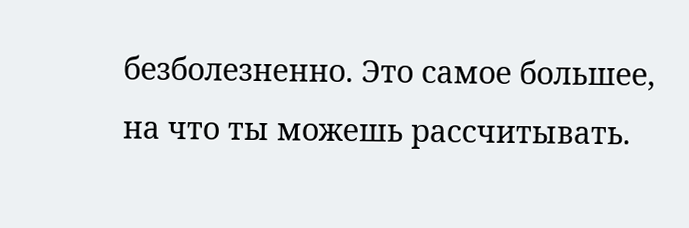безболезненно. Это самое большее, на что ты можешь рассчитывать.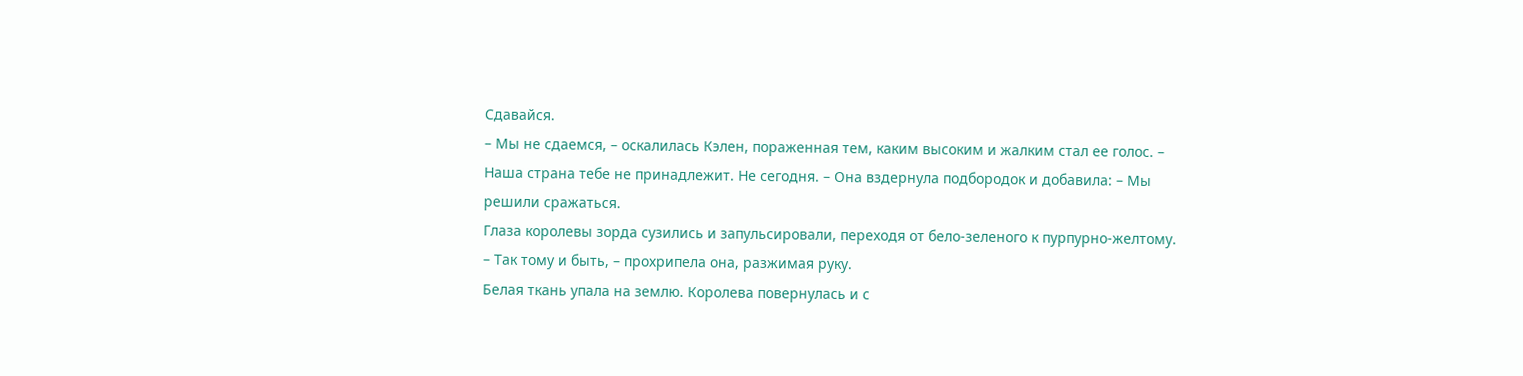Сдавайся.
– Мы не сдаемся, – оскалилась Кэлен, пораженная тем, каким высоким и жалким стал ее голос. – Наша страна тебе не принадлежит. Не сегодня. – Она вздернула подбородок и добавила: – Мы решили сражаться.
Глаза королевы зорда сузились и запульсировали, переходя от бело-зеленого к пурпурно-желтому.
– Так тому и быть, – прохрипела она, разжимая руку.
Белая ткань упала на землю. Королева повернулась и с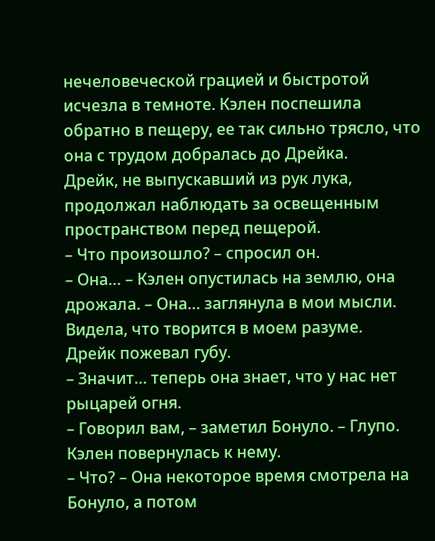нечеловеческой грацией и быстротой исчезла в темноте. Кэлен поспешила обратно в пещеру, ее так сильно трясло, что она с трудом добралась до Дрейка.
Дрейк, не выпускавший из рук лука, продолжал наблюдать за освещенным пространством перед пещерой.
– Что произошло? – спросил он.
– Она… – Кэлен опустилась на землю, она дрожала. – Она… заглянула в мои мысли. Видела, что творится в моем разуме.
Дрейк пожевал губу.
– Значит… теперь она знает, что у нас нет рыцарей огня.
– Говорил вам, – заметил Бонуло. – Глупо.
Кэлен повернулась к нему.
– Что? – Она некоторое время смотрела на Бонуло, а потом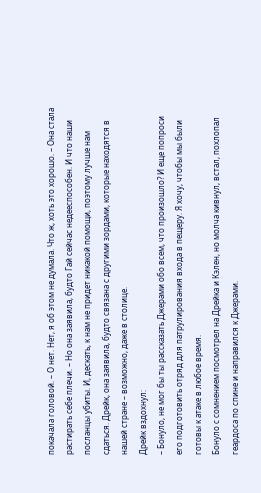покачала головой. – О нет. Нет, я об этом не думала. Что ж, хоть это хорошо. – Она стала растирать себе плечи. – Но она заявила, будто Гай сейчас недееспособен. И что наши посланцы убиты. И, дескать, к нам не придет никакой помощи, поэтому лучше нам сдаться. Дрейк, она заявила, будто связана с другими зордами, которые находятся в нашей стране – возможно, даже в столице.
Дрейк вздохнул:
– Бонуло, не мог бы ты рассказать Джерами обо всем, что произошло? И еще попроси его подготовить отряд для патрулирования входа в пещеру. Я хочу, чтобы мы были готовы к атаке в любое время.
Бонуло с сомнением посмотрел на Дрейка и Кэлен, но молча кивнул, встал, похлопал геардоса по спине и направился к Джерами.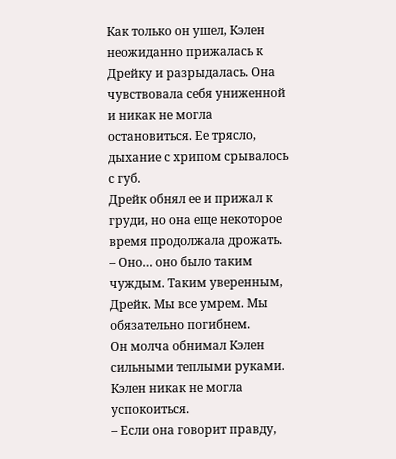Как только он ушел, Кэлен неожиданно прижалась к Дрейку и разрыдалась. Она чувствовала себя униженной и никак не могла остановиться. Ее трясло, дыхание с хрипом срывалось с губ.
Дрейк обнял ее и прижал к груди, но она еще некоторое время продолжала дрожать.
– Оно… оно было таким чуждым. Таким уверенным, Дрейк. Мы все умрем. Мы обязательно погибнем.
Он молча обнимал Кэлен сильными теплыми руками. Кэлен никак не могла успокоиться.
– Если она говорит правду,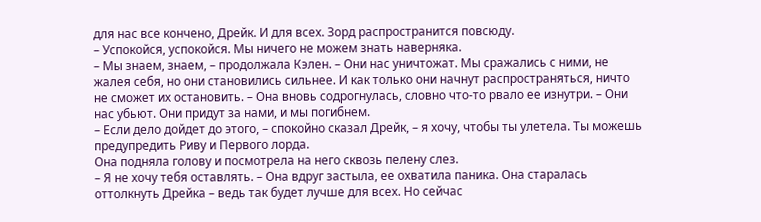для нас все кончено, Дрейк. И для всех. Зорд распространится повсюду.
– Успокойся, успокойся. Мы ничего не можем знать наверняка.
– Мы знаем, знаем, – продолжала Кэлен. – Они нас уничтожат. Мы сражались с ними, не жалея себя, но они становились сильнее. И как только они начнут распространяться, ничто не сможет их остановить. – Она вновь содрогнулась, словно что-то рвало ее изнутри. – Они нас убьют. Они придут за нами, и мы погибнем.
– Если дело дойдет до этого, – спокойно сказал Дрейк, – я хочу, чтобы ты улетела. Ты можешь предупредить Риву и Первого лорда.
Она подняла голову и посмотрела на него сквозь пелену слез.
– Я не хочу тебя оставлять. – Она вдруг застыла, ее охватила паника. Она старалась оттолкнуть Дрейка – ведь так будет лучше для всех. Но сейчас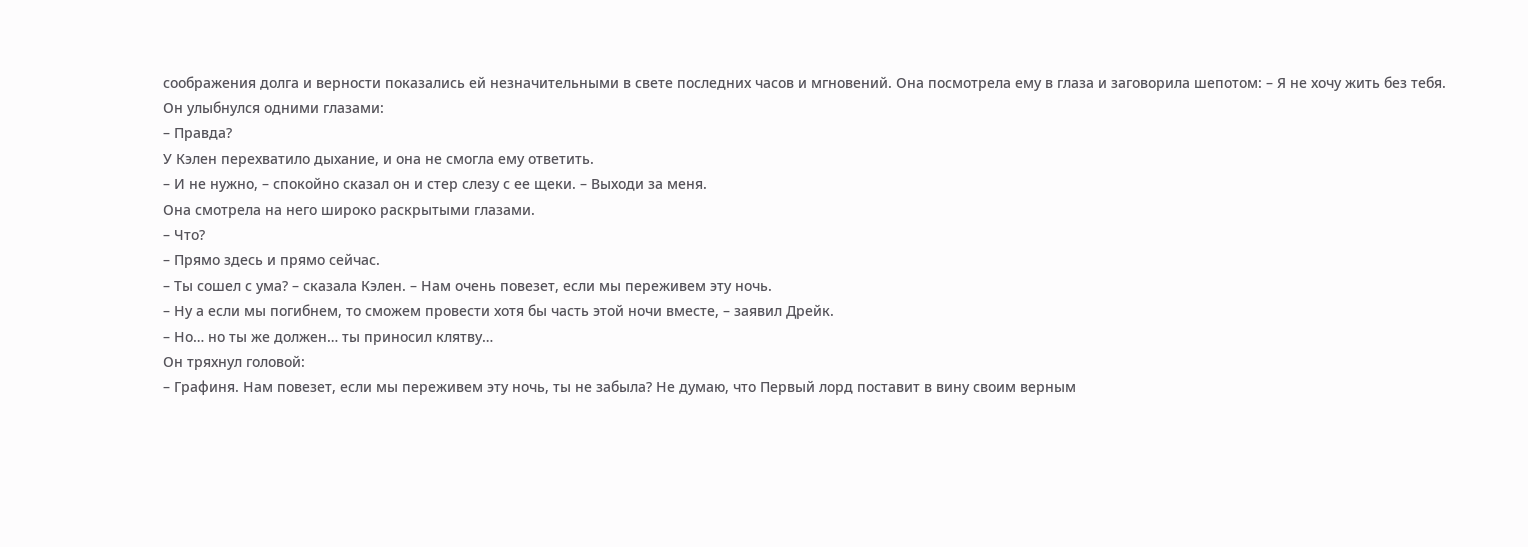соображения долга и верности показались ей незначительными в свете последних часов и мгновений. Она посмотрела ему в глаза и заговорила шепотом: – Я не хочу жить без тебя.
Он улыбнулся одними глазами:
– Правда?
У Кэлен перехватило дыхание, и она не смогла ему ответить.
– И не нужно, – спокойно сказал он и стер слезу с ее щеки. – Выходи за меня.
Она смотрела на него широко раскрытыми глазами.
– Что?
– Прямо здесь и прямо сейчас.
– Ты сошел с ума? – сказала Кэлен. – Нам очень повезет, если мы переживем эту ночь.
– Ну а если мы погибнем, то сможем провести хотя бы часть этой ночи вместе, – заявил Дрейк.
– Но… но ты же должен… ты приносил клятву…
Он тряхнул головой:
– Графиня. Нам повезет, если мы переживем эту ночь, ты не забыла? Не думаю, что Первый лорд поставит в вину своим верным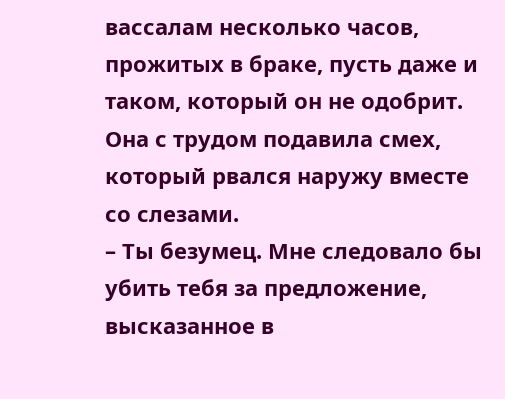вассалам несколько часов, прожитых в браке, пусть даже и таком, который он не одобрит.
Она с трудом подавила смех, который рвался наружу вместе со слезами.
– Ты безумец. Мне следовало бы убить тебя за предложение, высказанное в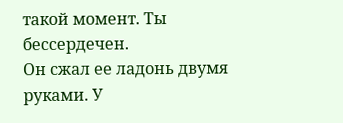такой момент. Ты бессердечен.
Он сжал ее ладонь двумя руками. У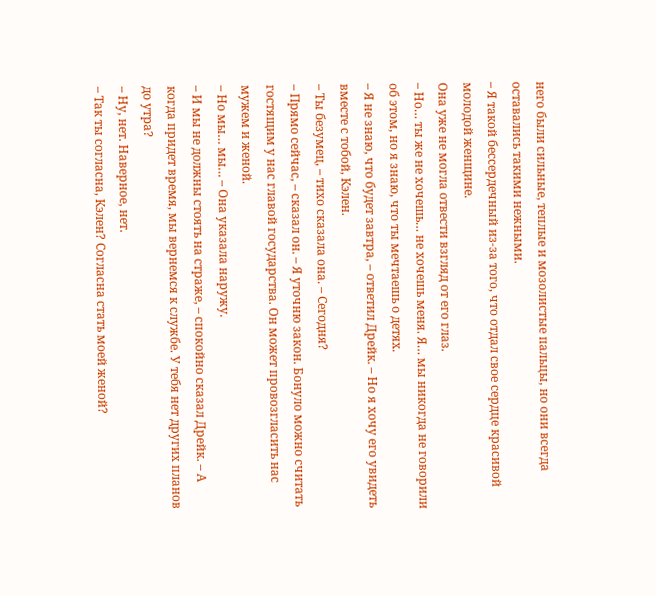него были сильные, теплые и мозолистые пальцы, но они всегда оставались такими нежными.
– Я такой бессердечный из-за того, что отдал свое сердце красивой молодой женщине.
Она уже не могла отвести взгляд от его глаз.
– Но… ты же не хочешь… не хочешь меня. Я… мы никогда не говорили об этом, но я знаю, что ты мечтаешь о детях.
– Я не знаю, что будет завтра, – ответил Дрейк. – Но я хочу его увидеть вместе с тобой, Кэлен.
– Ты безумец, – тихо сказала она. – Сегодня?
– Прямо сейчас, – сказал он. – Я уточню закон. Бонуло можно считать гостящим у нас главой государства. Он может провозгласить нас мужем и женой.
– Но мы… мы… – Она указала наружу.
– И мы не должны стоять на страже, – спокойно сказал Дрейк. – А когда придет время, мы вернемся к службе. У тебя нет других планов до утра?
– Ну, нет. Наверное, нет.
– Так ты согласна, Кэлен? Согласна стать моей женой?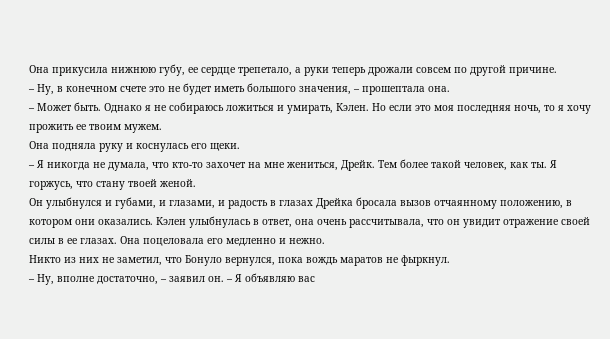Она прикусила нижнюю губу, ее сердце трепетало, а руки теперь дрожали совсем по другой причине.
– Ну, в конечном счете это не будет иметь большого значения, – прошептала она.
– Может быть. Однако я не собираюсь ложиться и умирать, Кэлен. Но если это моя последняя ночь, то я хочу прожить ее твоим мужем.
Она подняла руку и коснулась его щеки.
– Я никогда не думала, что кто-то захочет на мне жениться, Дрейк. Тем более такой человек, как ты. Я горжусь, что стану твоей женой.
Он улыбнулся и губами, и глазами, и радость в глазах Дрейка бросала вызов отчаянному положению, в котором они оказались. Кэлен улыбнулась в ответ, она очень рассчитывала, что он увидит отражение своей силы в ее глазах. Она поцеловала его медленно и нежно.
Никто из них не заметил, что Бонуло вернулся, пока вождь маратов не фыркнул.
– Ну, вполне достаточно, – заявил он. – Я объявляю вас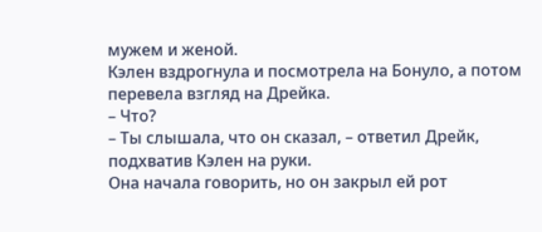мужем и женой.
Кэлен вздрогнула и посмотрела на Бонуло, а потом перевела взгляд на Дрейка.
– Что?
– Ты слышала, что он сказал, – ответил Дрейк, подхватив Кэлен на руки.
Она начала говорить, но он закрыл ей рот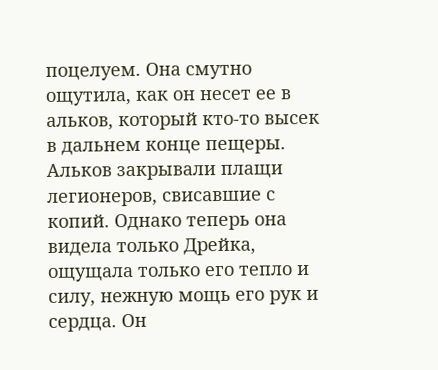поцелуем. Она смутно ощутила, как он несет ее в альков, который кто-то высек в дальнем конце пещеры. Альков закрывали плащи легионеров, свисавшие с копий. Однако теперь она видела только Дрейка, ощущала только его тепло и силу, нежную мощь его рук и сердца. Он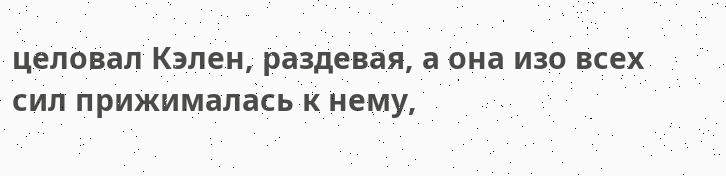целовал Кэлен, раздевая, а она изо всех сил прижималась к нему,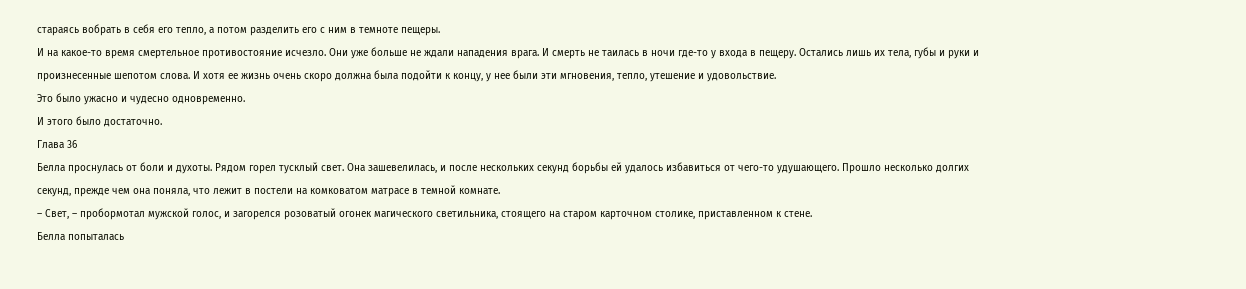стараясь вобрать в себя его тепло, а потом разделить его с ним в темноте пещеры.
И на какое-то время смертельное противостояние исчезло. Они уже больше не ждали нападения врага. И смерть не таилась в ночи где-то у входа в пещеру. Остались лишь их тела, губы и руки и произнесенные шепотом слова. И хотя ее жизнь очень скоро должна была подойти к концу, у нее были эти мгновения, тепло, утешение и удовольствие.
Это было ужасно и чудесно одновременно.
И этого было достаточно.
Глава 36
Белла проснулась от боли и духоты. Рядом горел тусклый свет. Она зашевелилась, и после нескольких секунд борьбы ей удалось избавиться от чего-то удушающего. Прошло несколько долгих секунд, прежде чем она поняла, что лежит в постели на комковатом матрасе в темной комнате.
– Свет, – пробормотал мужской голос, и загорелся розоватый огонек магического светильника, стоящего на старом карточном столике, приставленном к стене.
Белла попыталась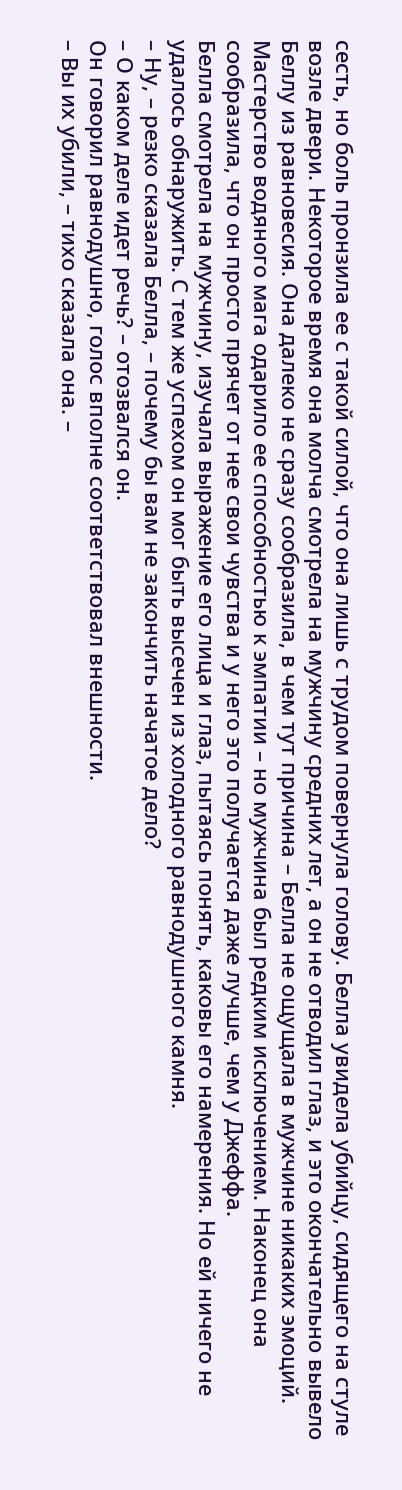сесть, но боль пронзила ее с такой силой, что она лишь с трудом повернула голову. Белла увидела убийцу, сидящего на стуле возле двери. Некоторое время она молча смотрела на мужчину средних лет, а он не отводил глаз, и это окончательно вывело Беллу из равновесия. Она далеко не сразу сообразила, в чем тут причина – Белла не ощущала в мужчине никаких эмоций. Мастерство водяного мага одарило ее способностью к эмпатии – но мужчина был редким исключением. Наконец она сообразила, что он просто прячет от нее свои чувства и у него это получается даже лучше, чем у Джеффа.
Белла смотрела на мужчину, изучала выражение его лица и глаз, пытаясь понять, каковы его намерения. Но ей ничего не удалось обнаружить. С тем же успехом он мог быть высечен из холодного равнодушного камня.
– Ну, – резко сказала Белла, – почему бы вам не закончить начатое дело?
– О каком деле идет речь? – отозвался он.
Он говорил равнодушно, голос вполне соответствовал внешности.
– Вы их убили, – тихо сказала она. –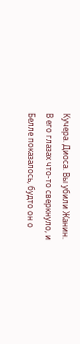Кучера. Диоса. Вы убили Жанин.
В его глазах что-то сверкнуло, и Белле показалось, будто он о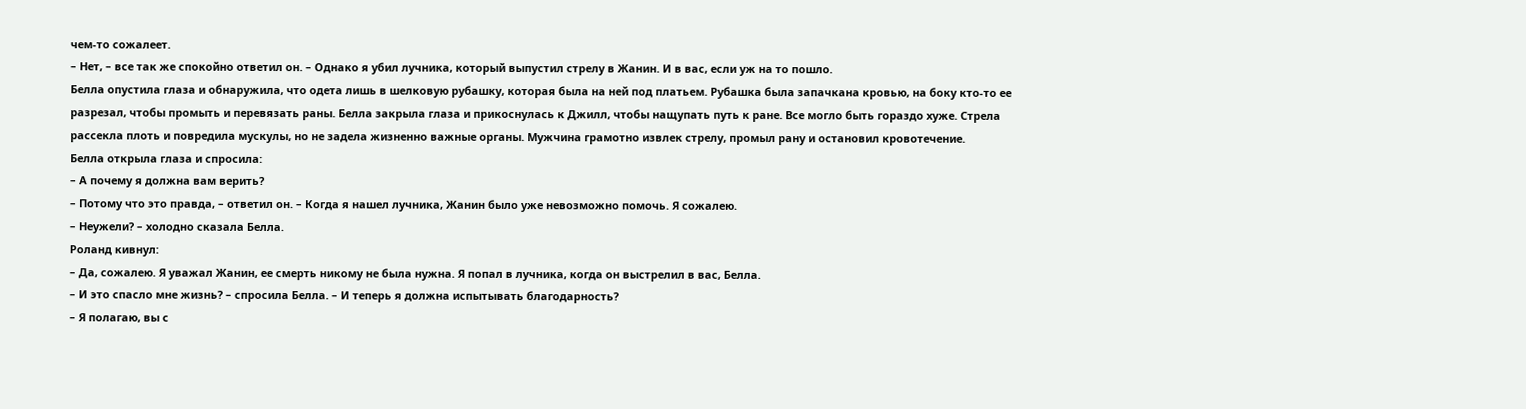чем-то сожалеет.
– Нет, – все так же спокойно ответил он. – Однако я убил лучника, который выпустил стрелу в Жанин. И в вас, если уж на то пошло.
Белла опустила глаза и обнаружила, что одета лишь в шелковую рубашку, которая была на ней под платьем. Рубашка была запачкана кровью, на боку кто-то ее разрезал, чтобы промыть и перевязать раны. Белла закрыла глаза и прикоснулась к Джилл, чтобы нащупать путь к ране. Все могло быть гораздо хуже. Стрела рассекла плоть и повредила мускулы, но не задела жизненно важные органы. Мужчина грамотно извлек стрелу, промыл рану и остановил кровотечение.
Белла открыла глаза и спросила:
– А почему я должна вам верить?
– Потому что это правда, – ответил он. – Когда я нашел лучника, Жанин было уже невозможно помочь. Я сожалею.
– Неужели? – холодно сказала Белла.
Роланд кивнул:
– Да, сожалею. Я уважал Жанин, ее смерть никому не была нужна. Я попал в лучника, когда он выстрелил в вас, Белла.
– И это спасло мне жизнь? – спросила Белла. – И теперь я должна испытывать благодарность?
– Я полагаю, вы с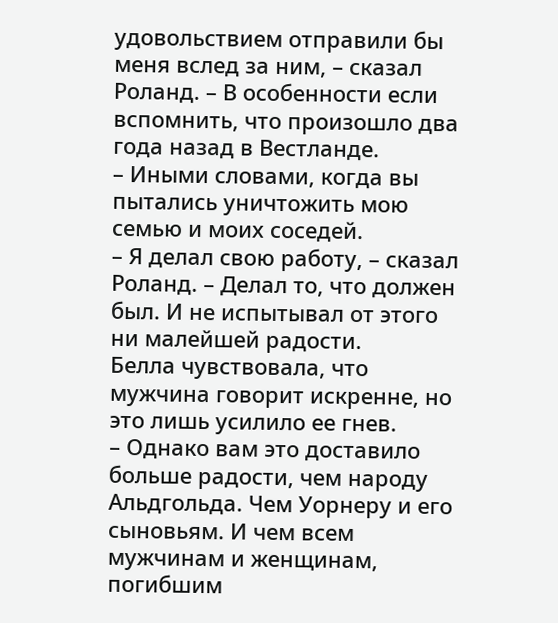удовольствием отправили бы меня вслед за ним, – сказал Роланд. – В особенности если вспомнить, что произошло два года назад в Вестланде.
– Иными словами, когда вы пытались уничтожить мою семью и моих соседей.
– Я делал свою работу, – сказал Роланд. – Делал то, что должен был. И не испытывал от этого ни малейшей радости.
Белла чувствовала, что мужчина говорит искренне, но это лишь усилило ее гнев.
– Однако вам это доставило больше радости, чем народу Альдгольда. Чем Уорнеру и его сыновьям. И чем всем мужчинам и женщинам, погибшим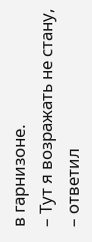в гарнизоне.
– Тут я возражать не стану, – ответил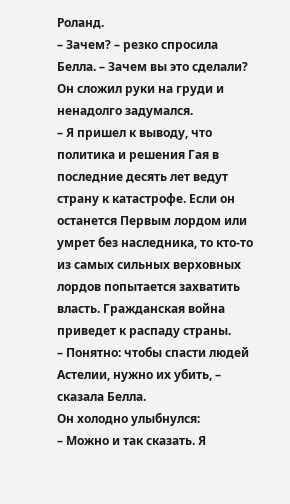Роланд.
– Зачем? – резко спросила Белла. – Зачем вы это сделали?
Он сложил руки на груди и ненадолго задумался.
– Я пришел к выводу, что политика и решения Гая в последние десять лет ведут страну к катастрофе. Если он останется Первым лордом или умрет без наследника, то кто-то из самых сильных верховных лордов попытается захватить власть. Гражданская война приведет к распаду страны.
– Понятно: чтобы спасти людей Астелии, нужно их убить, – сказала Белла.
Он холодно улыбнулся:
– Можно и так сказать. Я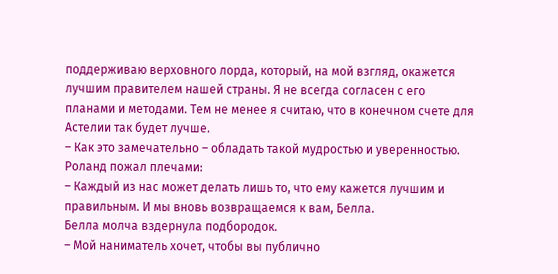поддерживаю верховного лорда, который, на мой взгляд, окажется лучшим правителем нашей страны. Я не всегда согласен с его планами и методами. Тем не менее я считаю, что в конечном счете для Астелии так будет лучше.
– Как это замечательно – обладать такой мудростью и уверенностью.
Роланд пожал плечами:
– Каждый из нас может делать лишь то, что ему кажется лучшим и правильным. И мы вновь возвращаемся к вам, Белла.
Белла молча вздернула подбородок.
– Мой наниматель хочет, чтобы вы публично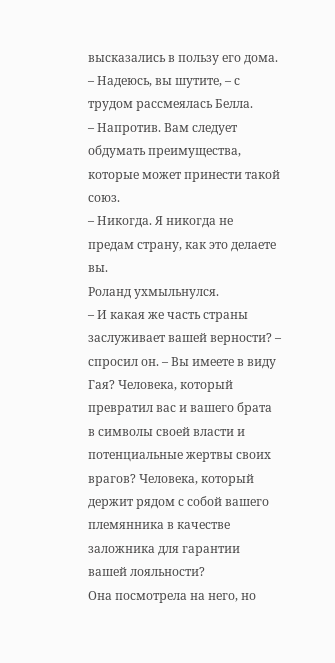высказались в пользу его дома.
– Надеюсь, вы шутите, – с трудом рассмеялась Белла.
– Напротив. Вам следует обдумать преимущества, которые может принести такой союз.
– Никогда. Я никогда не предам страну, как это делаете вы.
Роланд ухмыльнулся.
– И какая же часть страны заслуживает вашей верности? – спросил он. – Вы имеете в виду Гая? Человека, который превратил вас и вашего брата в символы своей власти и потенциальные жертвы своих врагов? Человека, который держит рядом с собой вашего племянника в качестве заложника для гарантии вашей лояльности?
Она посмотрела на него, но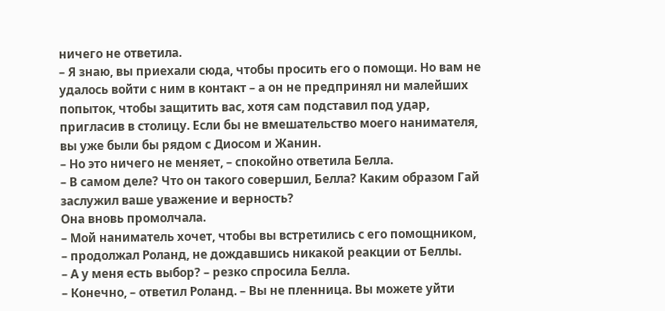ничего не ответила.
– Я знаю, вы приехали сюда, чтобы просить его о помощи. Но вам не удалось войти с ним в контакт – а он не предпринял ни малейших попыток, чтобы защитить вас, хотя сам подставил под удар, пригласив в столицу. Если бы не вмешательство моего нанимателя, вы уже были бы рядом с Диосом и Жанин.
– Но это ничего не меняет, – спокойно ответила Белла.
– В самом деле? Что он такого совершил, Белла? Каким образом Гай заслужил ваше уважение и верность?
Она вновь промолчала.
– Мой наниматель хочет, чтобы вы встретились с его помощником, – продолжал Роланд, не дождавшись никакой реакции от Беллы.
– А у меня есть выбор? – резко спросила Белла.
– Конечно, – ответил Роланд. – Вы не пленница. Вы можете уйти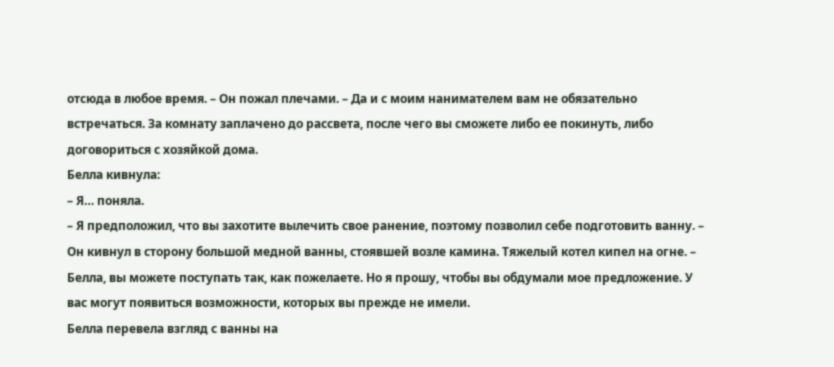отсюда в любое время. – Он пожал плечами. – Да и с моим нанимателем вам не обязательно встречаться. За комнату заплачено до рассвета, после чего вы сможете либо ее покинуть, либо договориться с хозяйкой дома.
Белла кивнула:
– Я… поняла.
– Я предположил, что вы захотите вылечить свое ранение, поэтому позволил себе подготовить ванну. – Он кивнул в сторону большой медной ванны, стоявшей возле камина. Тяжелый котел кипел на огне. – Белла, вы можете поступать так, как пожелаете. Но я прошу, чтобы вы обдумали мое предложение. У вас могут появиться возможности, которых вы прежде не имели.
Белла перевела взгляд с ванны на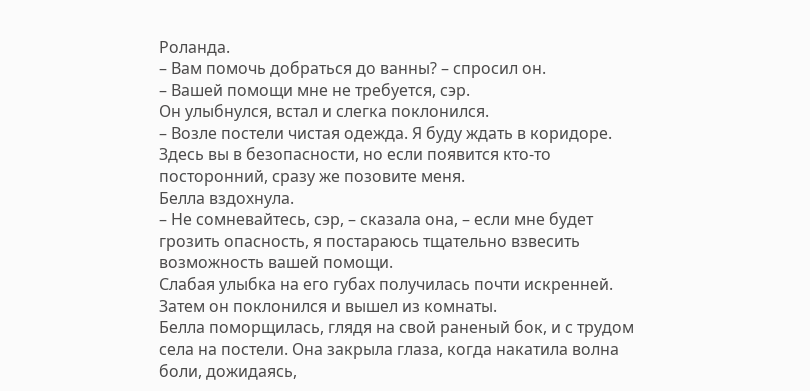Роланда.
– Вам помочь добраться до ванны? – спросил он.
– Вашей помощи мне не требуется, сэр.
Он улыбнулся, встал и слегка поклонился.
– Возле постели чистая одежда. Я буду ждать в коридоре. Здесь вы в безопасности, но если появится кто-то посторонний, сразу же позовите меня.
Белла вздохнула.
– Не сомневайтесь, сэр, – сказала она, – если мне будет грозить опасность, я постараюсь тщательно взвесить возможность вашей помощи.
Слабая улыбка на его губах получилась почти искренней. Затем он поклонился и вышел из комнаты.
Белла поморщилась, глядя на свой раненый бок, и с трудом села на постели. Она закрыла глаза, когда накатила волна боли, дожидаясь,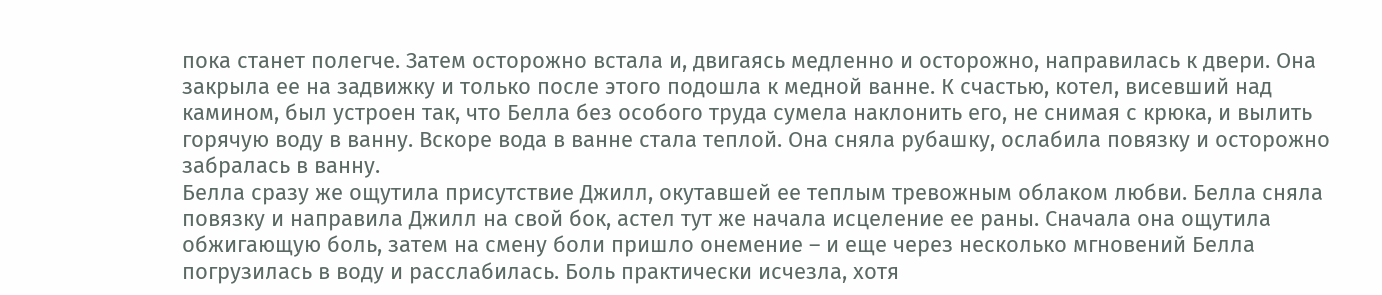пока станет полегче. Затем осторожно встала и, двигаясь медленно и осторожно, направилась к двери. Она закрыла ее на задвижку и только после этого подошла к медной ванне. К счастью, котел, висевший над камином, был устроен так, что Белла без особого труда сумела наклонить его, не снимая с крюка, и вылить горячую воду в ванну. Вскоре вода в ванне стала теплой. Она сняла рубашку, ослабила повязку и осторожно забралась в ванну.
Белла сразу же ощутила присутствие Джилл, окутавшей ее теплым тревожным облаком любви. Белла сняла повязку и направила Джилл на свой бок, астел тут же начала исцеление ее раны. Сначала она ощутила обжигающую боль, затем на смену боли пришло онемение – и еще через несколько мгновений Белла погрузилась в воду и расслабилась. Боль практически исчезла, хотя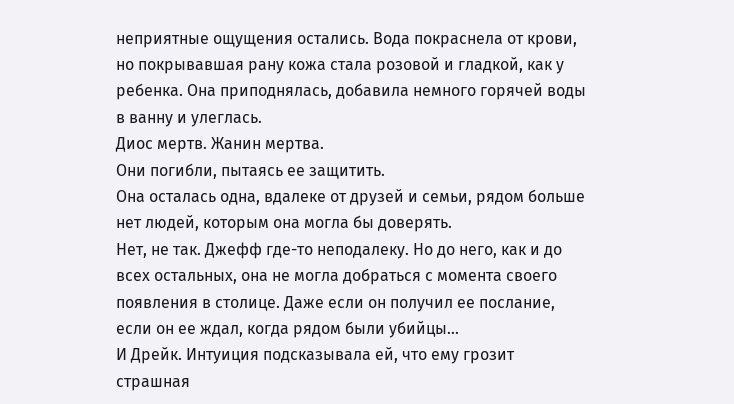неприятные ощущения остались. Вода покраснела от крови, но покрывавшая рану кожа стала розовой и гладкой, как у ребенка. Она приподнялась, добавила немного горячей воды в ванну и улеглась.
Диос мертв. Жанин мертва.
Они погибли, пытаясь ее защитить.
Она осталась одна, вдалеке от друзей и семьи, рядом больше нет людей, которым она могла бы доверять.
Нет, не так. Джефф где-то неподалеку. Но до него, как и до всех остальных, она не могла добраться с момента своего появления в столице. Даже если он получил ее послание, если он ее ждал, когда рядом были убийцы…
И Дрейк. Интуиция подсказывала ей, что ему грозит страшная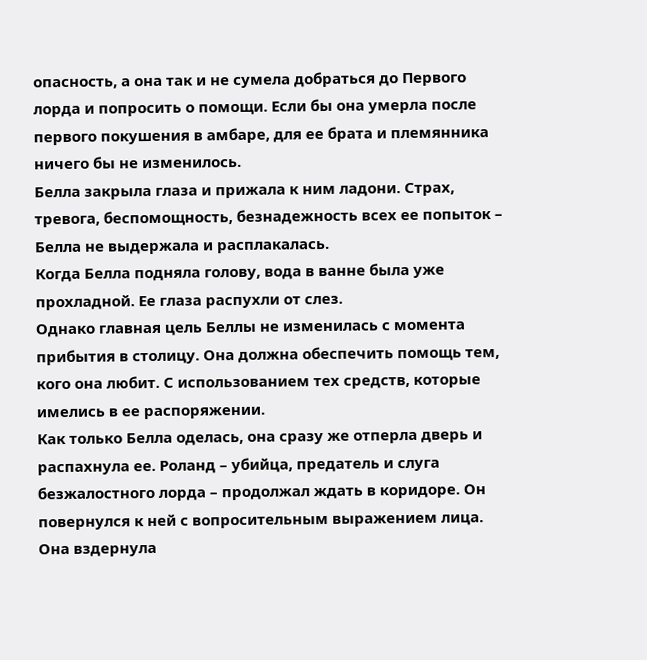опасность, а она так и не сумела добраться до Первого лорда и попросить о помощи. Если бы она умерла после первого покушения в амбаре, для ее брата и племянника ничего бы не изменилось.
Белла закрыла глаза и прижала к ним ладони. Страх, тревога, беспомощность, безнадежность всех ее попыток – Белла не выдержала и расплакалась.
Когда Белла подняла голову, вода в ванне была уже прохладной. Ее глаза распухли от слез.
Однако главная цель Беллы не изменилась с момента прибытия в столицу. Она должна обеспечить помощь тем, кого она любит. С использованием тех средств, которые имелись в ее распоряжении.
Как только Белла оделась, она сразу же отперла дверь и распахнула ее. Роланд – убийца, предатель и слуга безжалостного лорда – продолжал ждать в коридоре. Он повернулся к ней с вопросительным выражением лица.
Она вздернула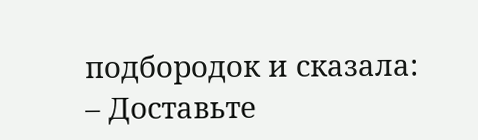подбородок и сказала:
– Доставьте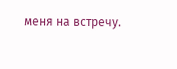меня на встречу.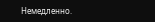Немедленно.